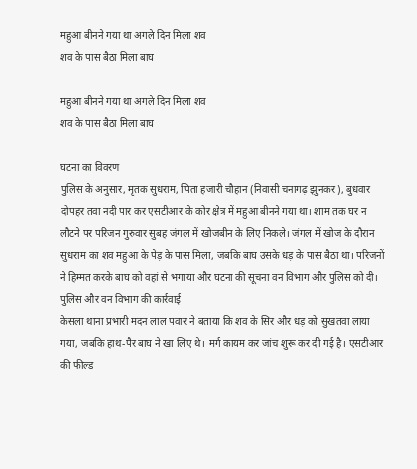महुआ बीनने गया था अगले दिन मिला शव
शव के पास बैठा मिला बाघ

महुआ बीनने गया था अगले दिन मिला शव
शव के पास बैठा मिला बाघ

घटना का विवरण
पुलिस के अनुसार, मृतक सुधराम, पिता हजारी चौहान (निवासी चनागढ़ झुनकर), बुधवार दोपहर तवा नदी पार कर एसटीआर के कोर क्षेत्र में महुआ बीनने गया था। शाम तक घर न लौटने पर परिजन गुरुवार सुबह जंगल में खोजबीन के लिए निकले। जंगल में खोज के दौरान सुधराम का शव महुआ के पेड़ के पास मिला, जबकि बाघ उसके धड़ के पास बैठा था। परिजनों ने हिम्मत करके बाघ को वहां से भगाया और घटना की सूचना वन विभाग और पुलिस को दी।
पुलिस और वन विभाग की कार्रवाई
केसला थाना प्रभारी मदन लाल पवार ने बताया कि शव के सिर और धड़ को सुखतवा लाया गया, जबकि हाथ-पैर बाघ ने खा लिए थे। मर्ग कायम कर जांच शुरू कर दी गई है। एसटीआर की फील्ड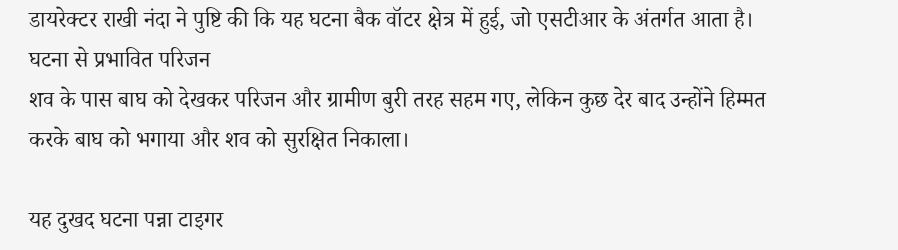डायरेक्टर राखी नंदा ने पुष्टि की कि यह घटना बैक वॉटर क्षेत्र में हुई, जो एसटीआर के अंतर्गत आता है।
घटना से प्रभावित परिजन
शव के पास बाघ को देखकर परिजन और ग्रामीण बुरी तरह सहम गए, लेकिन कुछ देर बाद उन्होंने हिम्मत करके बाघ को भगाया और शव को सुरक्षित निकाला।

यह दुखद घटना पन्ना टाइगर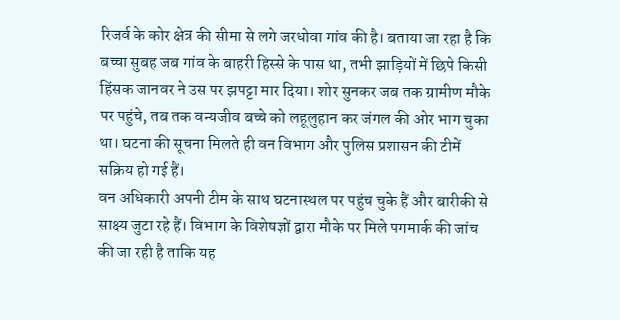रिजर्व के कोर क्षेत्र की सीमा से लगे जरधोवा गांव की है। बताया जा रहा है कि बच्चा सुबह जब गांव के बाहरी हिस्से के पास था, तभी झाड़ियों में छिपे किसी हिंसक जानवर ने उस पर झपट्टा मार दिया। शोर सुनकर जब तक ग्रामीण मौके पर पहुंचे, तब तक वन्यजीव बच्चे को लहूलुहान कर जंगल की ओर भाग चुका था। घटना की सूचना मिलते ही वन विभाग और पुलिस प्रशासन की टीमें सक्रिय हो गई हैं।
वन अधिकारी अपनी टीम के साथ घटनास्थल पर पहुंच चुके हैं और बारीकी से साक्ष्य जुटा रहे हैं। विभाग के विशेषज्ञों द्वारा मौके पर मिले पगमार्क की जांच की जा रही है ताकि यह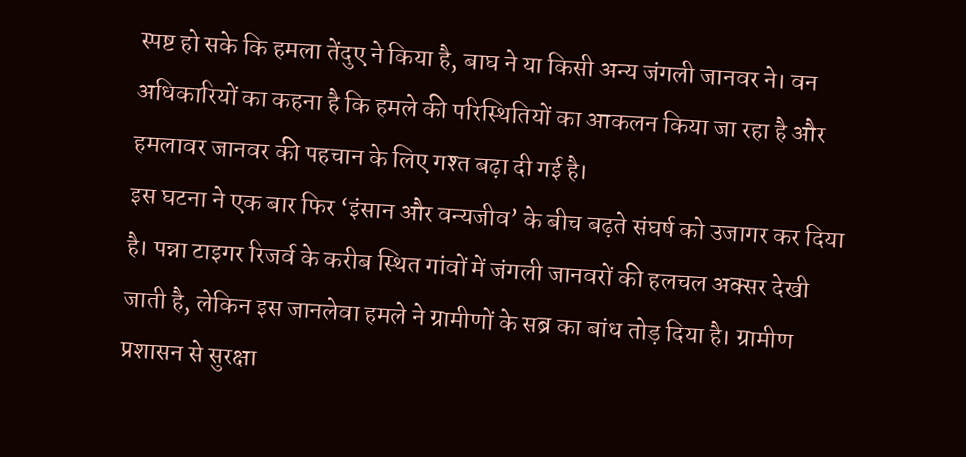स्पष्ट हो सके कि हमला तेंदुए ने किया है, बाघ ने या किसी अन्य जंगली जानवर ने। वन अधिकारियों का कहना है कि हमले की परिस्थितियों का आकलन किया जा रहा है और हमलावर जानवर की पहचान के लिए गश्त बढ़ा दी गई है।
इस घटना ने एक बार फिर ‘इंसान और वन्यजीव’ के बीच बढ़ते संघर्ष को उजागर कर दिया है। पन्ना टाइगर रिजर्व के करीब स्थित गांवों में जंगली जानवरों की हलचल अक्सर देखी जाती है, लेकिन इस जानलेवा हमले ने ग्रामीणों के सब्र का बांध तोड़ दिया है। ग्रामीण प्रशासन से सुरक्षा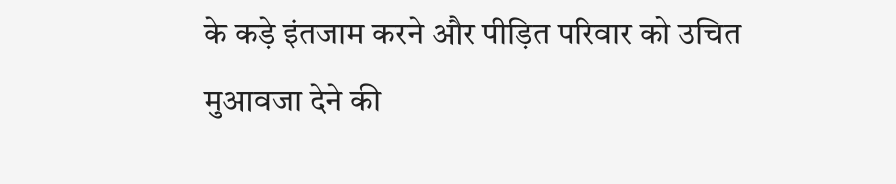के कड़े इंतजाम करने और पीड़ित परिवार को उचित मुआवजा देने की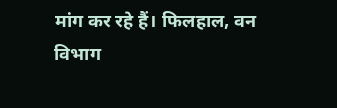मांग कर रहे हैं। फिलहाल, वन विभाग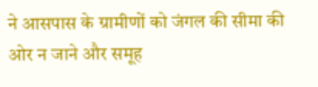ने आसपास के ग्रामीणों को जंगल की सीमा की ओर न जाने और समूह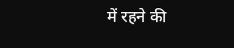में रहने की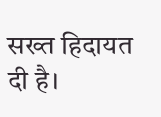सख्त हिदायत दी है।